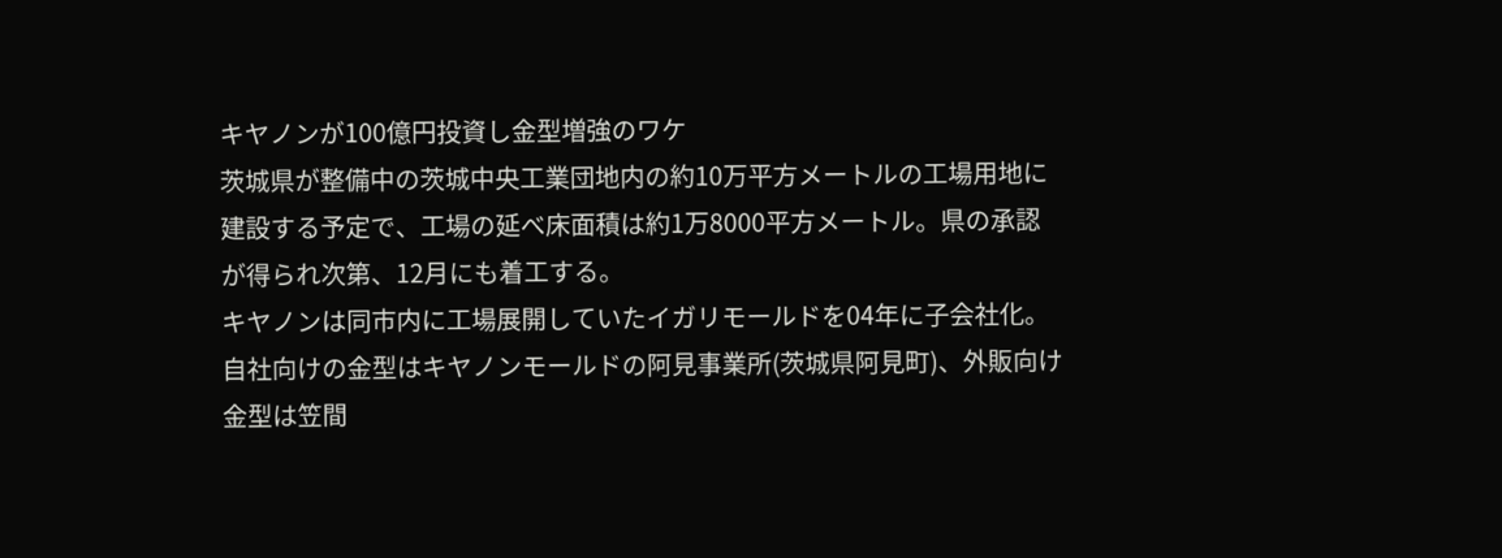キヤノンが100億円投資し金型増強のワケ
茨城県が整備中の茨城中央工業団地内の約10万平方メートルの工場用地に建設する予定で、工場の延べ床面積は約1万8000平方メートル。県の承認が得られ次第、12月にも着工する。
キヤノンは同市内に工場展開していたイガリモールドを04年に子会社化。自社向けの金型はキヤノンモールドの阿見事業所(茨城県阿見町)、外販向け金型は笠間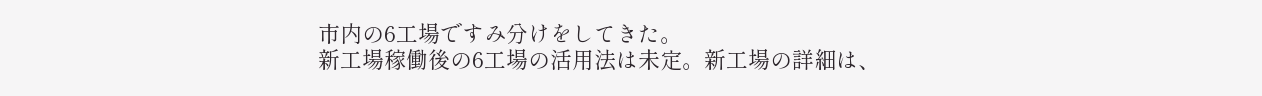市内の6工場ですみ分けをしてきた。
新工場稼働後の6工場の活用法は未定。新工場の詳細は、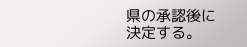県の承認後に決定する。